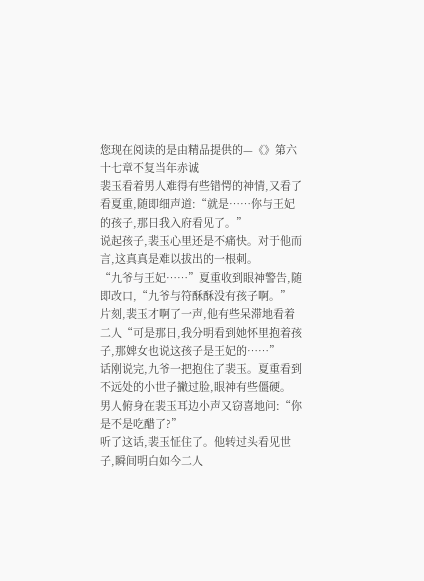您现在阅读的是由精品提供的—《》第六十七章不复当年赤诚
裴玉看着男人难得有些错愕的神情,又看了看夏重,随即细声道:“就是……你与王妃的孩子,那日我入府看见了。”
说起孩子,裴玉心里还是不痛快。对于他而言,这真真是难以拔出的一根刺。
“九爷与王妃……”夏重收到眼神警告,随即改口,“九爷与符酥酥没有孩子啊。”
片刻,裴玉才啊了一声,他有些呆滞地看着二人“可是那日,我分明看到她怀里抱着孩子,那婢女也说这孩子是王妃的……”
话刚说完,九爷一把抱住了裴玉。夏重看到不远处的小世子撇过脸,眼神有些僵硬。
男人俯身在裴玉耳边小声又窃喜地问:“你是不是吃醋了?”
听了这话,裴玉怔住了。他转过头看见世子,瞬间明白如今二人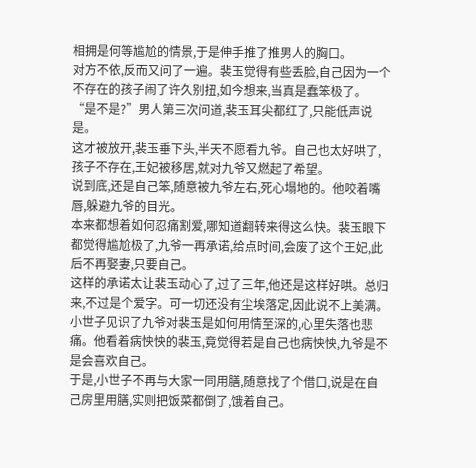相拥是何等尴尬的情景,于是伸手推了推男人的胸口。
对方不依,反而又问了一遍。裴玉觉得有些丢脸,自己因为一个不存在的孩子闹了许久别扭,如今想来,当真是蠢笨极了。
“是不是?”男人第三次问道,裴玉耳尖都红了,只能低声说是。
这才被放开,裴玉垂下头,半天不愿看九爷。自己也太好哄了,孩子不存在,王妃被移居,就对九爷又燃起了希望。
说到底,还是自己笨,随意被九爷左右,死心塌地的。他咬着嘴唇,躲避九爷的目光。
本来都想着如何忍痛割爱,哪知道翻转来得这么快。裴玉眼下都觉得尴尬极了,九爷一再承诺,给点时间,会废了这个王妃,此后不再娶妻,只要自己。
这样的承诺太让裴玉动心了,过了三年,他还是这样好哄。总归来,不过是个爱字。可一切还没有尘埃落定,因此说不上美满。
小世子见识了九爷对裴玉是如何用情至深的,心里失落也悲痛。他看着病怏怏的裴玉,竟觉得若是自己也病怏怏,九爷是不是会喜欢自己。
于是,小世子不再与大家一同用膳,随意找了个借口,说是在自己房里用膳,实则把饭菜都倒了,饿着自己。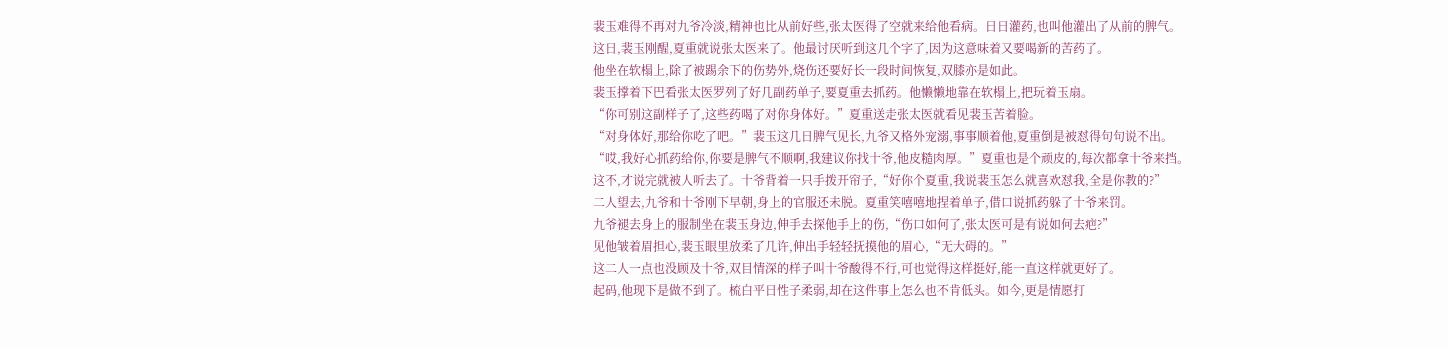裴玉难得不再对九爷冷淡,精神也比从前好些,张太医得了空就来给他看病。日日灌药,也叫他灌出了从前的脾气。
这日,裴玉刚醒,夏重就说张太医来了。他最讨厌听到这几个字了,因为这意味着又要喝新的苦药了。
他坐在软榻上,除了被踢余下的伤势外,烧伤还要好长一段时间恢复,双膝亦是如此。
裴玉撑着下巴看张太医罗列了好几副药单子,要夏重去抓药。他懒懒地靠在软榻上,把玩着玉扇。
“你可别这副样子了,这些药喝了对你身体好。”夏重送走张太医就看见裴玉苦着脸。
“对身体好,那给你吃了吧。”裴玉这几日脾气见长,九爷又格外宠溺,事事顺着他,夏重倒是被怼得句句说不出。
“哎,我好心抓药给你,你要是脾气不顺啊,我建议你找十爷,他皮糙肉厚。”夏重也是个顽皮的,每次都拿十爷来挡。
这不,才说完就被人听去了。十爷背着一只手拨开帘子,“好你个夏重,我说裴玉怎么就喜欢怼我,全是你教的?”
二人望去,九爷和十爷刚下早朝,身上的官服还未脱。夏重笑嘻嘻地捏着单子,借口说抓药躲了十爷来罚。
九爷褪去身上的服制坐在裴玉身边,伸手去探他手上的伤,“伤口如何了,张太医可是有说如何去疤?”
见他皱着眉担心,裴玉眼里放柔了几许,伸出手轻轻抚摸他的眉心,“无大碍的。”
这二人一点也没顾及十爷,双目情深的样子叫十爷酸得不行,可也觉得这样挺好,能一直这样就更好了。
起码,他现下是做不到了。梳白平日性子柔弱,却在这件事上怎么也不肯低头。如今,更是情愿打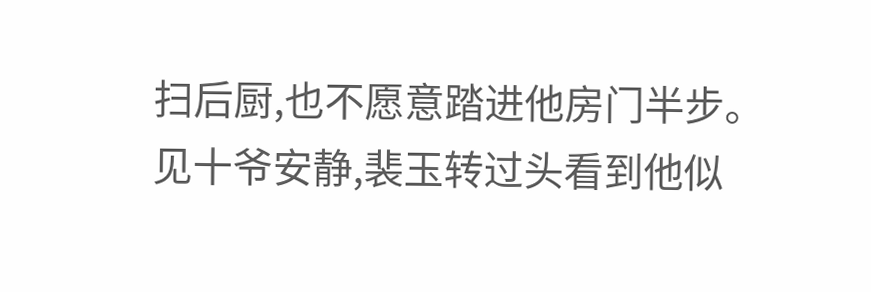扫后厨,也不愿意踏进他房门半步。
见十爷安静,裴玉转过头看到他似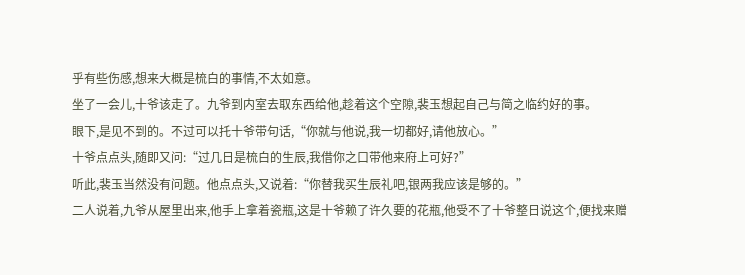乎有些伤感,想来大概是梳白的事情,不太如意。
坐了一会儿,十爷该走了。九爷到内室去取东西给他,趁着这个空隙,裴玉想起自己与简之临约好的事。
眼下,是见不到的。不过可以托十爷带句话,“你就与他说,我一切都好,请他放心。”
十爷点点头,随即又问:“过几日是梳白的生辰,我借你之口带他来府上可好?”
听此,裴玉当然没有问题。他点点头,又说着:“你替我买生辰礼吧,银两我应该是够的。”
二人说着,九爷从屋里出来,他手上拿着瓷瓶,这是十爷赖了许久要的花瓶,他受不了十爷整日说这个,便找来赠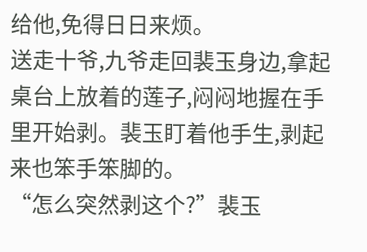给他,免得日日来烦。
送走十爷,九爷走回裴玉身边,拿起桌台上放着的莲子,闷闷地握在手里开始剥。裴玉盯着他手生,剥起来也笨手笨脚的。
“怎么突然剥这个?”裴玉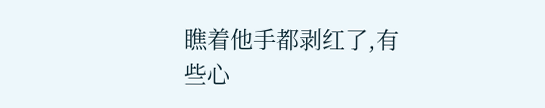瞧着他手都剥红了,有些心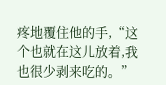疼地覆住他的手,“这个也就在这儿放着,我也很少剥来吃的。”